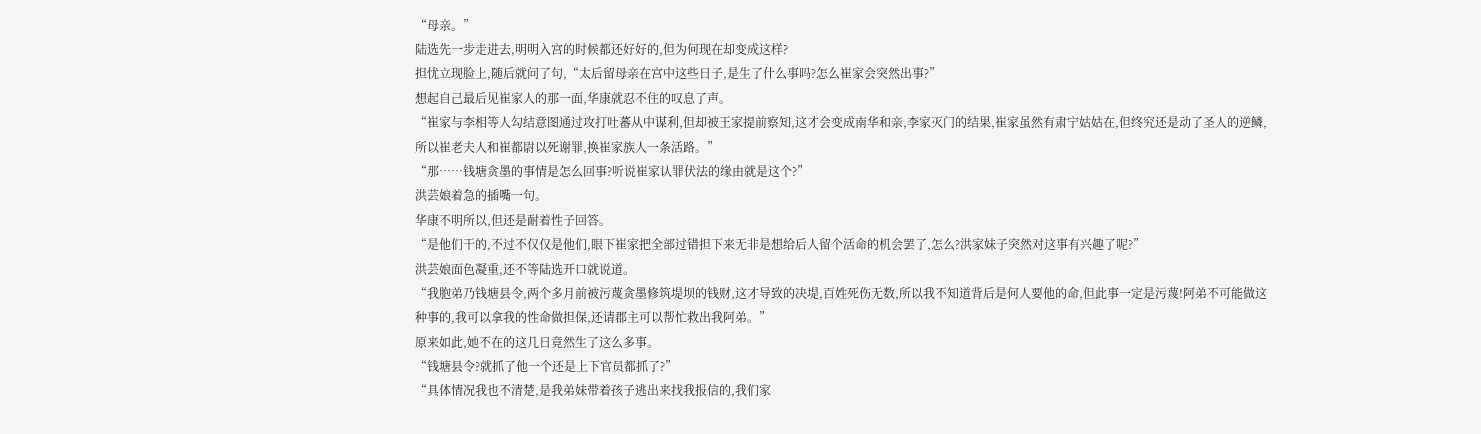“母亲。”
陆选先一步走进去,明明入宫的时候都还好好的,但为何现在却变成这样?
担忧立现脸上,随后就问了句,“太后留母亲在宫中这些日子,是生了什么事吗?怎么崔家会突然出事?”
想起自己最后见崔家人的那一面,华康就忍不住的叹息了声。
“崔家与李相等人勾结意图通过攻打吐蕃从中谋利,但却被王家提前察知,这才会变成南华和亲,李家灭门的结果,崔家虽然有肃宁姑姑在,但终究还是动了圣人的逆鳞,所以崔老夫人和崔都尉以死谢罪,换崔家族人一条活路。”
“那……钱塘贪墨的事情是怎么回事?听说崔家认罪伏法的缘由就是这个?”
洪芸娘着急的插嘴一句。
华康不明所以,但还是耐着性子回答。
“是他们干的,不过不仅仅是他们,眼下崔家把全部过错担下来无非是想给后人留个活命的机会罢了,怎么?洪家妹子突然对这事有兴趣了呢?”
洪芸娘面色凝重,还不等陆选开口就说道。
“我胞弟乃钱塘县令,两个多月前被污蔑贪墨修筑堤坝的钱财,这才导致的决堤,百姓死伤无数,所以我不知道背后是何人要他的命,但此事一定是污蔑!阿弟不可能做这种事的,我可以拿我的性命做担保,还请郡主可以帮忙救出我阿弟。”
原来如此,她不在的这几日竟然生了这么多事。
“钱塘县令?就抓了他一个还是上下官员都抓了?”
“具体情况我也不清楚,是我弟妹带着孩子逃出来找我报信的,我们家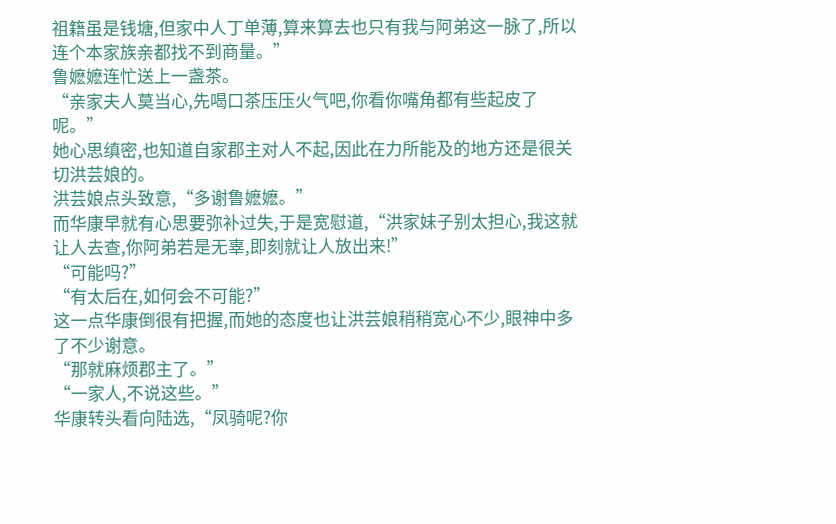祖籍虽是钱塘,但家中人丁单薄,算来算去也只有我与阿弟这一脉了,所以连个本家族亲都找不到商量。”
鲁嬷嬷连忙送上一盏茶。
“亲家夫人莫当心,先喝口茶压压火气吧,你看你嘴角都有些起皮了呢。”
她心思缜密,也知道自家郡主对人不起,因此在力所能及的地方还是很关切洪芸娘的。
洪芸娘点头致意,“多谢鲁嬷嬷。”
而华康早就有心思要弥补过失,于是宽慰道,“洪家妹子别太担心,我这就让人去查,你阿弟若是无辜,即刻就让人放出来!”
“可能吗?”
“有太后在,如何会不可能?”
这一点华康倒很有把握,而她的态度也让洪芸娘稍稍宽心不少,眼神中多了不少谢意。
“那就麻烦郡主了。”
“一家人,不说这些。”
华康转头看向陆选,“凤骑呢?你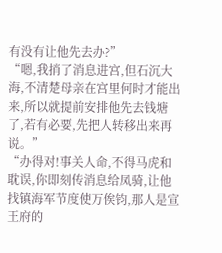有没有让他先去办?”
“嗯,我捎了消息进宫,但石沉大海,不清楚母亲在宫里何时才能出来,所以就提前安排他先去钱塘了,若有必要,先把人转移出来再说。”
“办得对!事关人命,不得马虎和耽误,你即刻传消息给凤骑,让他找镇海军节度使万俟钧,那人是宣王府的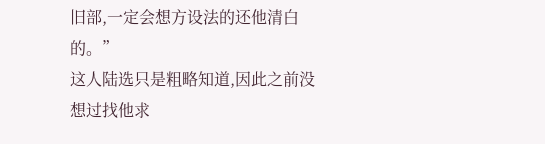旧部,一定会想方设法的还他清白的。”
这人陆选只是粗略知道,因此之前没想过找他求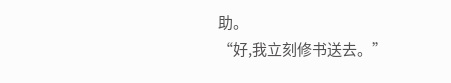助。
“好,我立刻修书送去。”